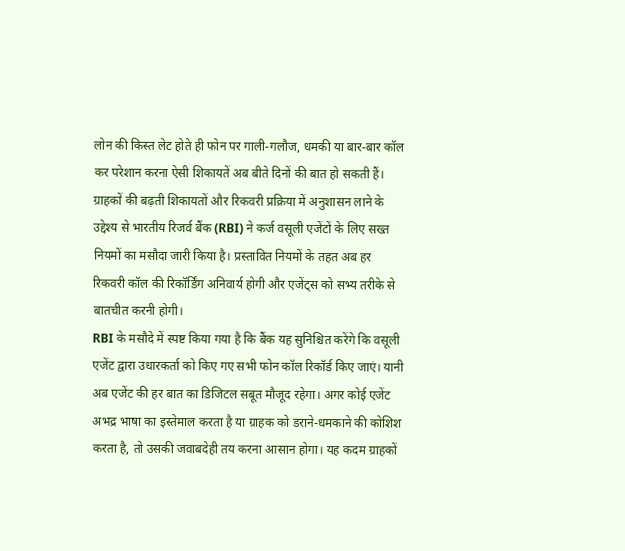लोन की किस्त लेट होते ही फोन पर गाली-गलौज, धमकी या बार-बार कॉल कर परेशान करना ऐसी शिकायतें अब बीते दिनों की बात हो सकती हैं। ग्राहकों की बढ़ती शिकायतों और रिकवरी प्रक्रिया में अनुशासन लाने के उद्देश्य से भारतीय रिजर्व बैंक (RBI) ने कर्ज वसूली एजेंटों के लिए सख्त नियमों का मसौदा जारी किया है। प्रस्तावित नियमों के तहत अब हर रिकवरी कॉल की रिकॉर्डिंग अनिवार्य होगी और एजेंट्स को सभ्य तरीके से बातचीत करनी होगी।
RBI के मसौदे में स्पष्ट किया गया है कि बैंक यह सुनिश्चित करेंगे कि वसूली एजेंट द्वारा उधारकर्ता को किए गए सभी फोन कॉल रिकॉर्ड किए जाएं। यानी अब एजेंट की हर बात का डिजिटल सबूत मौजूद रहेगा। अगर कोई एजेंट अभद्र भाषा का इस्तेमाल करता है या ग्राहक को डराने-धमकाने की कोशिश करता है, तो उसकी जवाबदेही तय करना आसान होगा। यह कदम ग्राहकों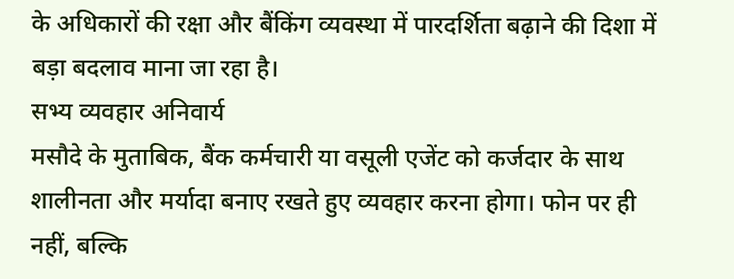के अधिकारों की रक्षा और बैंकिंग व्यवस्था में पारदर्शिता बढ़ाने की दिशा में बड़ा बदलाव माना जा रहा है।
सभ्य व्यवहार अनिवार्य
मसौदे के मुताबिक, बैंक कर्मचारी या वसूली एजेंट को कर्जदार के साथ शालीनता और मर्यादा बनाए रखते हुए व्यवहार करना होगा। फोन पर ही नहीं, बल्कि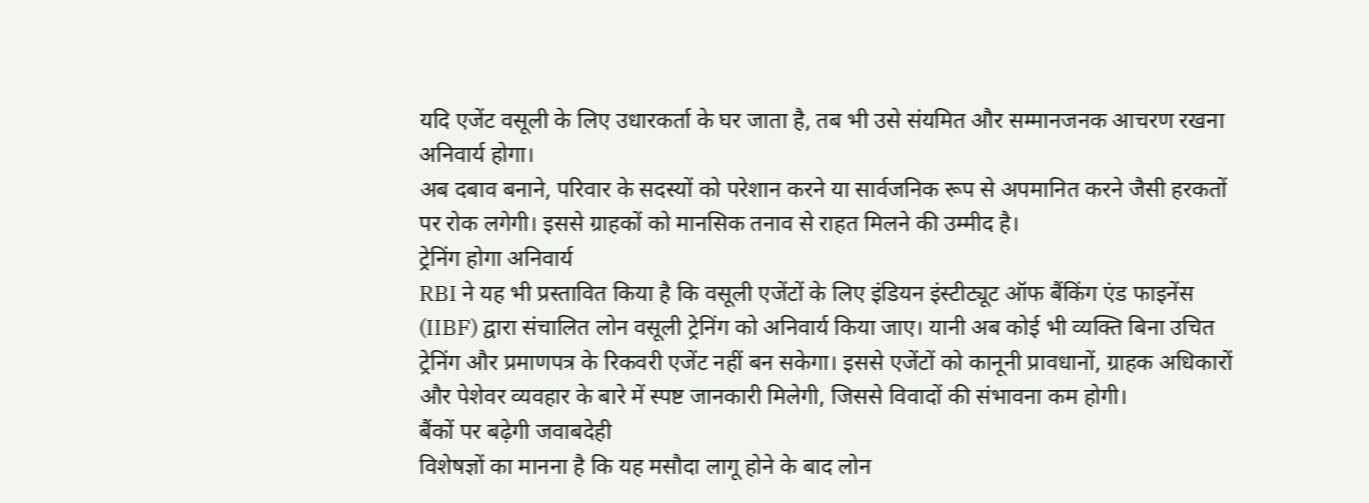यदि एजेंट वसूली के लिए उधारकर्ता के घर जाता है, तब भी उसे संयमित और सम्मानजनक आचरण रखना अनिवार्य होगा।
अब दबाव बनाने, परिवार के सदस्यों को परेशान करने या सार्वजनिक रूप से अपमानित करने जैसी हरकतों पर रोक लगेगी। इससे ग्राहकों को मानसिक तनाव से राहत मिलने की उम्मीद है।
ट्रेनिंग होगा अनिवार्य
RBI ने यह भी प्रस्तावित किया है कि वसूली एजेंटों के लिए इंडियन इंस्टीट्यूट ऑफ बैंकिंग एंड फाइनेंस (IIBF) द्वारा संचालित लोन वसूली ट्रेनिंग को अनिवार्य किया जाए। यानी अब कोई भी व्यक्ति बिना उचित ट्रेनिंग और प्रमाणपत्र के रिकवरी एजेंट नहीं बन सकेगा। इससे एजेंटों को कानूनी प्रावधानों, ग्राहक अधिकारों और पेशेवर व्यवहार के बारे में स्पष्ट जानकारी मिलेगी, जिससे विवादों की संभावना कम होगी।
बैंकों पर बढ़ेगी जवाबदेही
विशेषज्ञों का मानना है कि यह मसौदा लागू होने के बाद लोन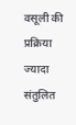वसूली की प्रक्रिया ज्यादा संतुलित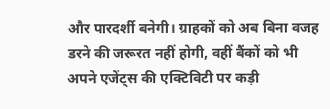और पारदर्शी बनेगी। ग्राहकों को अब बिना वजह डरने की जरूरत नहीं होगी, वहीं बैंकों को भी अपने एजेंट्स की एक्टिविटी पर कड़ी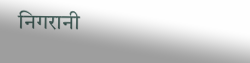निगरानी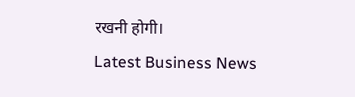रखनी होगी।
Latest Business News